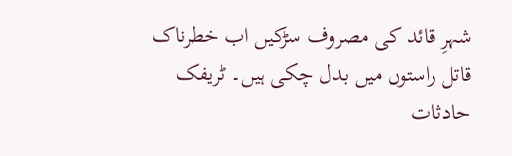شہرِ قائد کی مصروف سڑکیں اب خطرناک قاتل راستوں میں بدل چکی ہیں۔ ٹریفک حادثات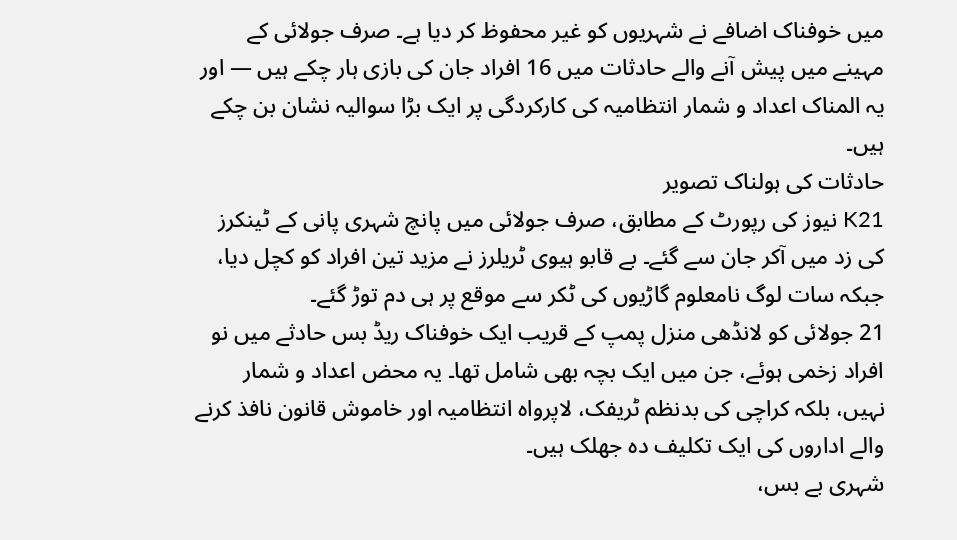میں خوفناک اضافے نے شہریوں کو غیر محفوظ کر دیا ہے۔ صرف جولائی کے مہینے میں پیش آنے والے حادثات میں 16 افراد جان کی بازی ہار چکے ہیں — اور یہ المناک اعداد و شمار انتظامیہ کی کارکردگی پر ایک بڑا سوالیہ نشان بن چکے ہیں۔
حادثات کی ہولناک تصویر
K21 نیوز کی رپورٹ کے مطابق، صرف جولائی میں پانچ شہری پانی کے ٹینکرز کی زد میں آکر جان سے گئے۔ بے قابو ہیوی ٹریلرز نے مزید تین افراد کو کچل دیا، جبکہ سات لوگ نامعلوم گاڑیوں کی ٹکر سے موقع پر ہی دم توڑ گئے۔
21 جولائی کو لانڈھی منزل پمپ کے قریب ایک خوفناک ریڈ بس حادثے میں نو افراد زخمی ہوئے، جن میں ایک بچہ بھی شامل تھا۔ یہ محض اعداد و شمار نہیں، بلکہ کراچی کی بدنظم ٹریفک، لاپرواہ انتظامیہ اور خاموش قانون نافذ کرنے والے اداروں کی ایک تکلیف دہ جھلک ہیں۔
شہری بے بس،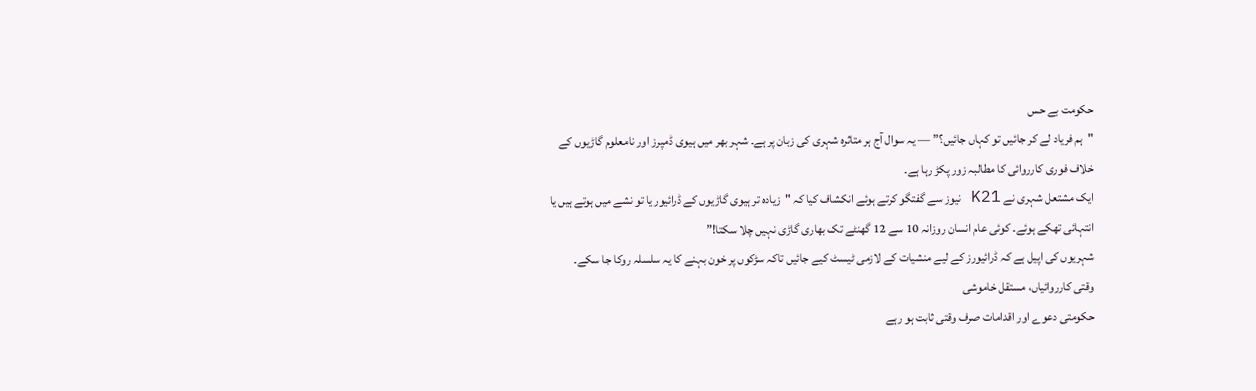حکومت بے حس
"ہم فریاد لے کر جائیں تو کہاں جائیں؟” — یہ سوال آج ہر متاثرہ شہری کی زبان پر ہے۔ شہر بھر میں ہیوی ڈمپرز اور نامعلوم گاڑیوں کے خلاف فوری کارروائی کا مطالبہ زور پکڑ رہا ہے۔
ایک مشتعل شہری نے K21 نیوز سے گفتگو کرتے ہوئے انکشاف کیا کہ "زیادہ تر ہیوی گاڑیوں کے ڈرائیور یا تو نشے میں ہوتے ہیں یا انتہائی تھکے ہوئے۔ کوئی عام انسان روزانہ 10 سے 12 گھنٹے تک بھاری گاڑی نہیں چلا سکتا!”
شہریوں کی اپیل ہے کہ ڈرائیورز کے لیے منشیات کے لازمی ٹیسٹ کیے جائیں تاکہ سڑکوں پر خون بہنے کا یہ سلسلہ روکا جا سکے۔
وقتی کارروائیاں، مستقل خاموشی
حکومتی دعوے اور اقدامات صرف وقتی ثابت ہو رہے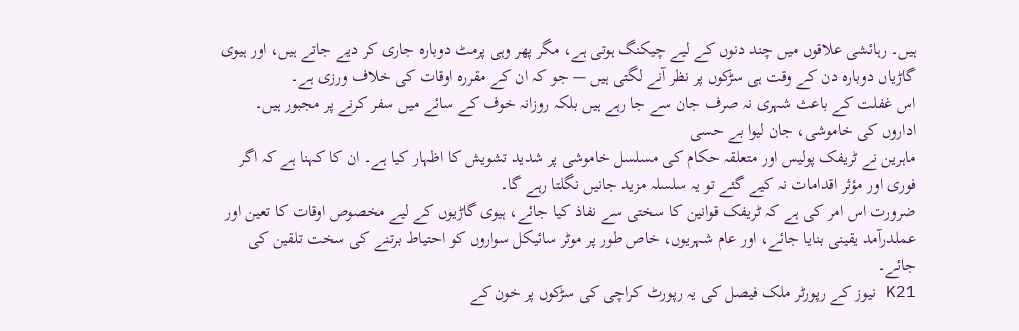ہیں۔ رہائشی علاقوں میں چند دنوں کے لیے چیکنگ ہوتی ہے، مگر پھر وہی پرمٹ دوبارہ جاری کر دیے جاتے ہیں، اور ہیوی گاڑیاں دوبارہ دن کے وقت ہی سڑکوں پر نظر آنے لگتی ہیں — جو کہ ان کے مقررہ اوقات کی خلاف ورزی ہے۔
اس غفلت کے باعث شہری نہ صرف جان سے جا رہے ہیں بلکہ روزانہ خوف کے سائے میں سفر کرنے پر مجبور ہیں۔
اداروں کی خاموشی، جان لیوا بے حسی
ماہرین نے ٹریفک پولیس اور متعلقہ حکام کی مسلسل خاموشی پر شدید تشویش کا اظہار کیا ہے۔ ان کا کہنا ہے کہ اگر فوری اور مؤثر اقدامات نہ کیے گئے تو یہ سلسلہ مزید جانیں نگلتا رہے گا۔
ضرورت اس امر کی ہے کہ ٹریفک قوانین کا سختی سے نفاذ کیا جائے، ہیوی گاڑیوں کے لیے مخصوص اوقات کا تعین اور عملدرآمد یقینی بنایا جائے، اور عام شہریوں، خاص طور پر موٹر سائیکل سواروں کو احتیاط برتنے کی سخت تلقین کی جائے۔
K21 نیوز کے رپورٹر ملک فیصل کی یہ رپورٹ کراچی کی سڑکوں پر خون کے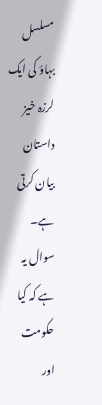مسلسل بہاؤ کی ایک لرزہ خیز داستان بیان کرتی ہے۔ سوال یہ ہے کہ کیا حکومت اور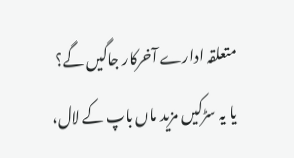متعلقہ ادارے آخرکار جاگیں گے؟
یا یہ سڑکیں مزید ماں باپ کے لال،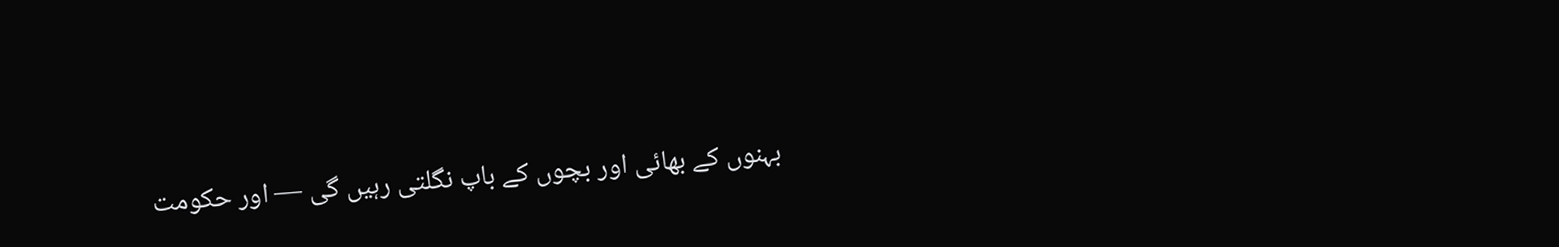بہنوں کے بھائی اور بچوں کے باپ نگلتی رہیں گی — اور حکومت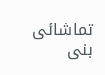تماشائی بنی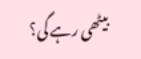بیٹھی رہے گی؟